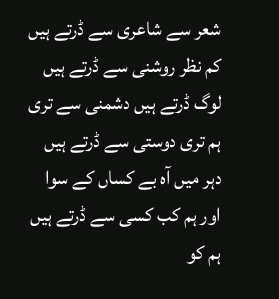شعر سے شاعری سے ڈرتے ہیں
کم نظر روشنی سے ڈرتے ہیں
لوگ ڈرتے ہیں دشمنی سے تری
ہم تری دوستی سے ڈرتے ہیں
دہر میں آہ بے کساں کے سوا
اور ہم کب کسی سے ڈرتے ہیں
ہم کو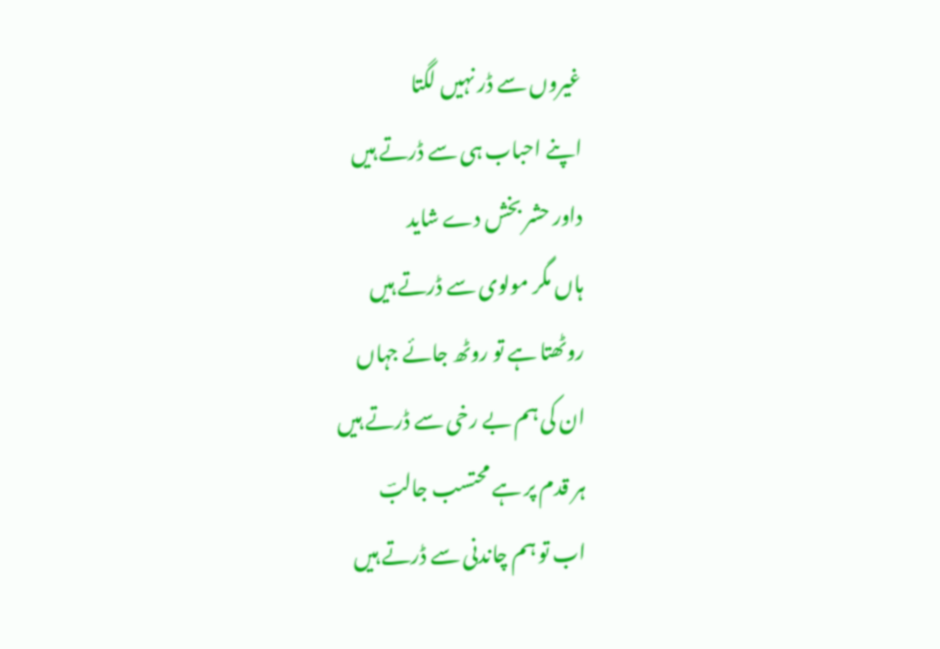غیروں سے ڈر نہیں لگتا
اپنے احباب ہی سے ڈرتے ہیں
داور حشر بخش دے شاید
ہاں مگر مولوی سے ڈرتے ہیں
روٹھتا ہے تو روٹھ جائے جہاں
ان کی ہم بے رخی سے ڈرتے ہیں
ہر قدم پر ہے محتسب جالبؔ
اب تو ہم چاندنی سے ڈرتے ہیں